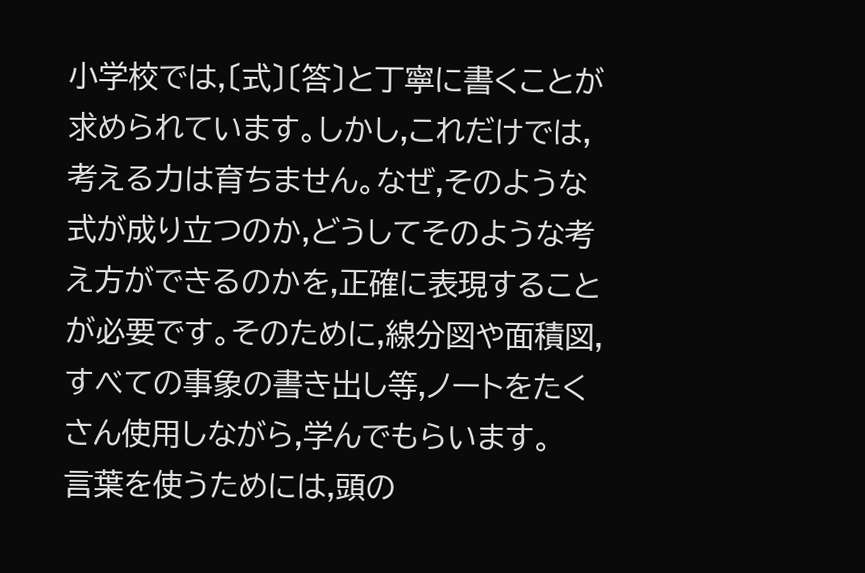小学校では,〔式〕〔答〕と丁寧に書くことが求められています。しかし,これだけでは,考える力は育ちません。なぜ,そのような式が成り立つのか,どうしてそのような考え方ができるのかを,正確に表現することが必要です。そのために,線分図や面積図,すべての事象の書き出し等,ノートをたくさん使用しながら,学んでもらいます。
言葉を使うためには,頭の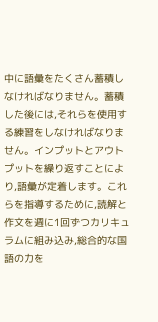中に語彙をたくさん蓄積しなければなりません。蓄積した後には,それらを使用する練習をしなければなりません。インプットとアウトプットを繰り返すことにより,語彙が定着します。これらを指導するために,読解と作文を週に1回ずつカリキュラムに組み込み,総合的な国語の力を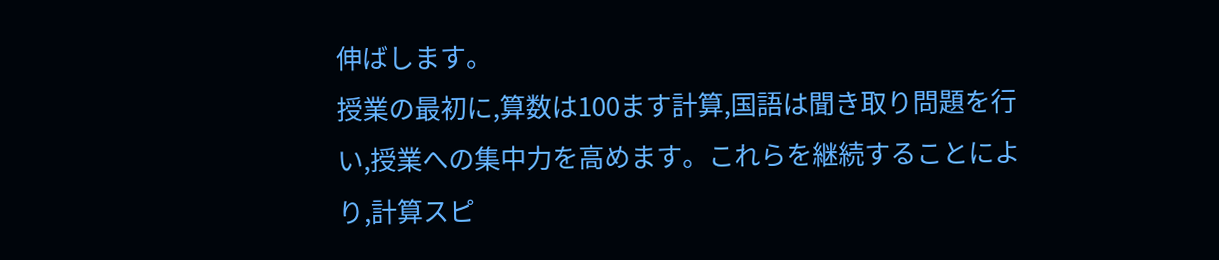伸ばします。
授業の最初に,算数は100ます計算,国語は聞き取り問題を行い,授業への集中力を高めます。これらを継続することにより,計算スピ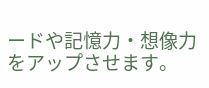ードや記憶力・想像力をアップさせます。